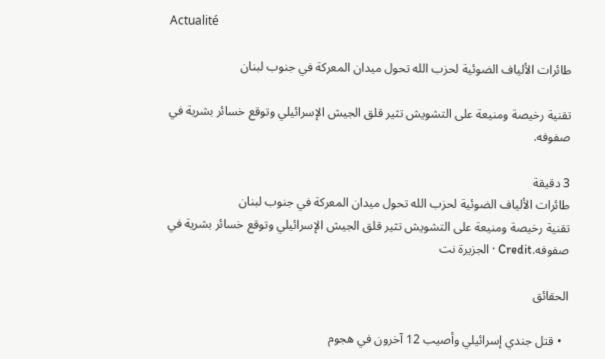Actualité

طائرات الألياف الضوئية لحزب الله تحول ميدان المعركة في جنوب لبنان

تقنية رخيصة ومنيعة على التشويش تثير قلق الجيش الإسرائيلي وتوقع خسائر بشرية في صفوفه.

3 دقيقة
طائرات الألياف الضوئية لحزب الله تحول ميدان المعركة في جنوب لبنان
تقنية رخيصة ومنيعة على التشويش تثير قلق الجيش الإسرائيلي وتوقع خسائر بشرية في صفوفه.Credit · الجزيرة نت

الحقائق

  • قتل جندي إسرائيلي وأصيب 12 آخرون في هجوم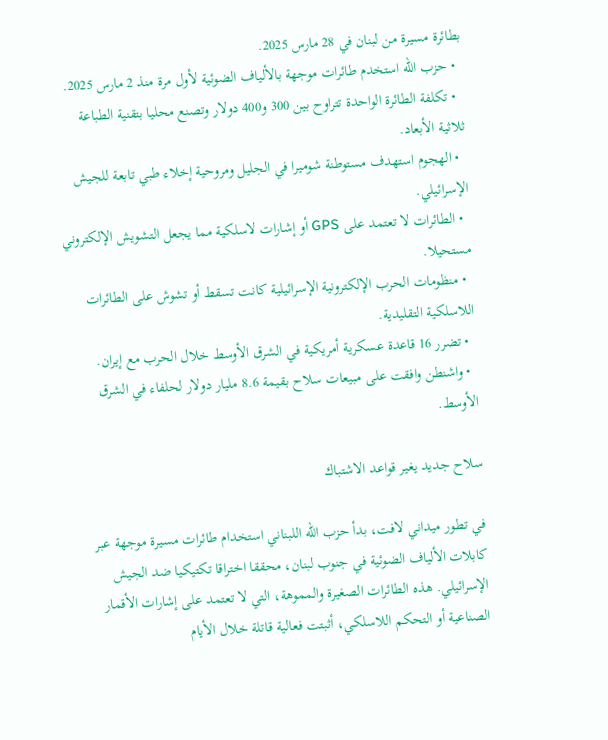بطائرة مسيرة من لبنان في 28 مارس 2025.
  • حزب الله استخدم طائرات موجهة بالألياف الضوئية لأول مرة منذ 2 مارس 2025.
  • تكلفة الطائرة الواحدة تتراوح بين 300 و400 دولار وتصنع محليا بتقنية الطباعة ثلاثية الأبعاد.
  • الهجوم استهدف مستوطنة شوميرا في الجليل ومروحية إخلاء طبي تابعة للجيش الإسرائيلي.
  • الطائرات لا تعتمد على GPS أو إشارات لاسلكية مما يجعل التشويش الإلكتروني مستحيلا.
  • منظومات الحرب الإلكترونية الإسرائيلية كانت تسقط أو تشوش على الطائرات اللاسلكية التقليدية.
  • تضرر 16 قاعدة عسكرية أمريكية في الشرق الأوسط خلال الحرب مع إيران.
  • واشنطن وافقت على مبيعات سلاح بقيمة 8.6 مليار دولار لحلفاء في الشرق الأوسط.

سلاح جديد يغير قواعد الاشتباك

في تطور ميداني لافت، بدأ حزب الله اللبناني استخدام طائرات مسيرة موجهة عبر كابلات الألياف الضوئية في جنوب لبنان، محققا اختراقا تكتيكيا ضد الجيش الإسرائيلي. هذه الطائرات الصغيرة والمموهة، التي لا تعتمد على إشارات الأقمار الصناعية أو التحكم اللاسلكي، أثبتت فعالية قاتلة خلال الأيام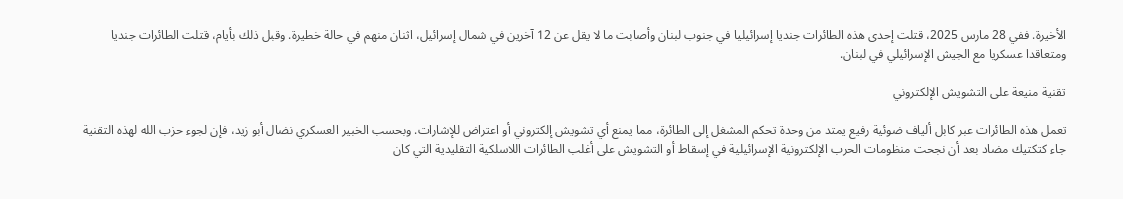الأخيرة. ففي 28 مارس 2025، قتلت إحدى هذه الطائرات جنديا إسرائيليا في جنوب لبنان وأصابت ما لا يقل عن 12 آخرين في شمال إسرائيل، اثنان منهم في حالة خطيرة. وقبل ذلك بأيام، قتلت الطائرات جنديا ومتعاقدا عسكريا مع الجيش الإسرائيلي في لبنان.

تقنية منيعة على التشويش الإلكتروني

تعمل هذه الطائرات عبر كابل ألياف ضوئية رفيع يمتد من وحدة تحكم المشغل إلى الطائرة، مما يمنع أي تشويش إلكتروني أو اعتراض للإشارات. وبحسب الخبير العسكري نضال أبو زيد، فإن لجوء حزب الله لهذه التقنية جاء كتكتيك مضاد بعد أن نجحت منظومات الحرب الإلكترونية الإسرائيلية في إسقاط أو التشويش على أغلب الطائرات اللاسلكية التقليدية التي كان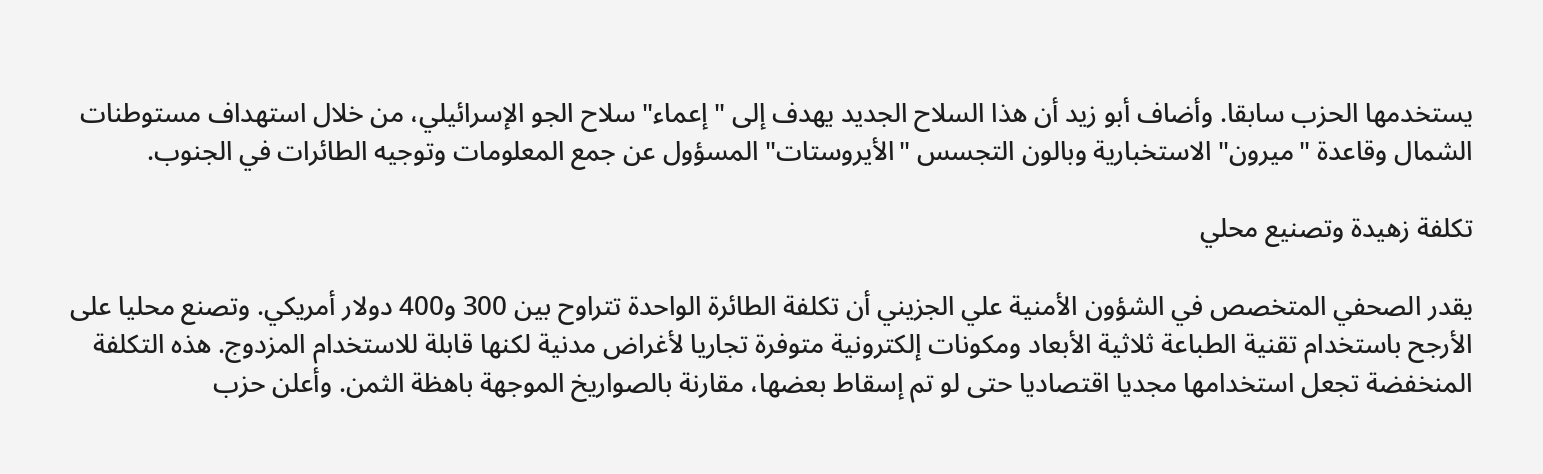يستخدمها الحزب سابقا. وأضاف أبو زيد أن هذا السلاح الجديد يهدف إلى "إعماء" سلاح الجو الإسرائيلي، من خلال استهداف مستوطنات الشمال وقاعدة "ميرون" الاستخبارية وبالون التجسس "الأيروستات" المسؤول عن جمع المعلومات وتوجيه الطائرات في الجنوب.

تكلفة زهيدة وتصنيع محلي

يقدر الصحفي المتخصص في الشؤون الأمنية علي الجزيني أن تكلفة الطائرة الواحدة تتراوح بين 300 و400 دولار أمريكي. وتصنع محليا على الأرجح باستخدام تقنية الطباعة ثلاثية الأبعاد ومكونات إلكترونية متوفرة تجاريا لأغراض مدنية لكنها قابلة للاستخدام المزدوج. هذه التكلفة المنخفضة تجعل استخدامها مجديا اقتصاديا حتى لو تم إسقاط بعضها، مقارنة بالصواريخ الموجهة باهظة الثمن. وأعلن حزب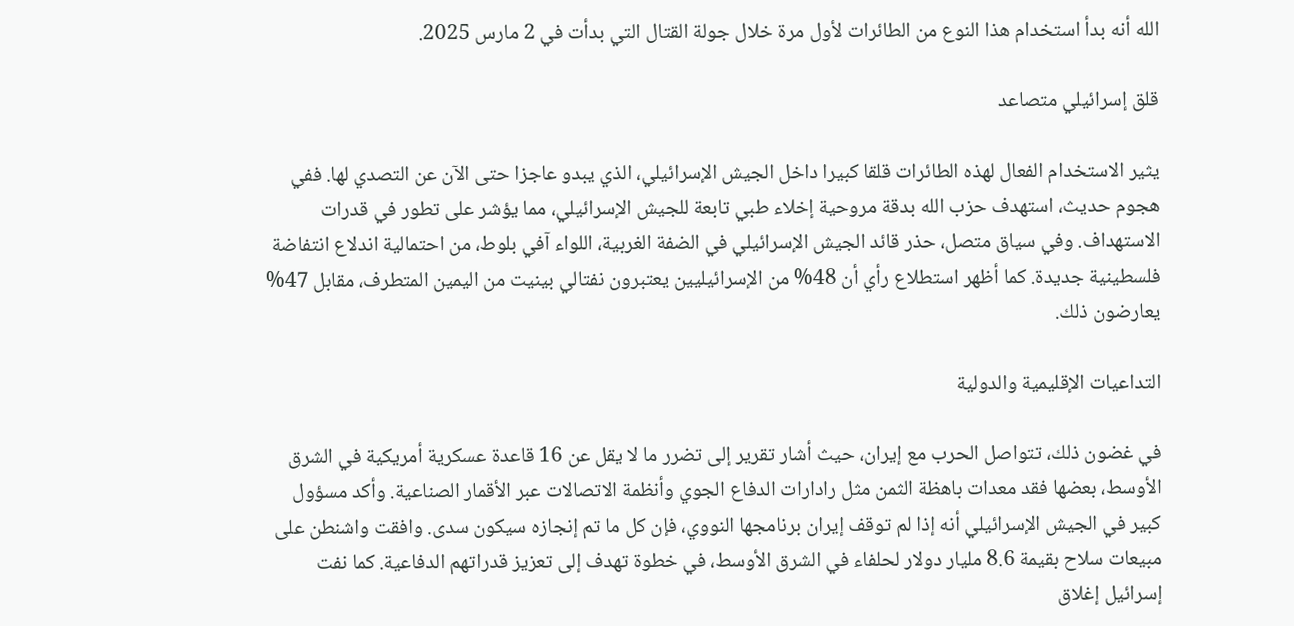الله أنه بدأ استخدام هذا النوع من الطائرات لأول مرة خلال جولة القتال التي بدأت في 2 مارس 2025.

قلق إسرائيلي متصاعد

يثير الاستخدام الفعال لهذه الطائرات قلقا كبيرا داخل الجيش الإسرائيلي، الذي يبدو عاجزا حتى الآن عن التصدي لها. ففي هجوم حديث، استهدف حزب الله بدقة مروحية إخلاء طبي تابعة للجيش الإسرائيلي، مما يؤشر على تطور في قدرات الاستهداف. وفي سياق متصل، حذر قائد الجيش الإسرائيلي في الضفة الغربية، اللواء آفي بلوط، من احتمالية اندلاع انتفاضة فلسطينية جديدة. كما أظهر استطلاع رأي أن 48% من الإسرائيليين يعتبرون نفتالي بينيت من اليمين المتطرف، مقابل 47% يعارضون ذلك.

التداعيات الإقليمية والدولية

في غضون ذلك، تتواصل الحرب مع إيران، حيث أشار تقرير إلى تضرر ما لا يقل عن 16 قاعدة عسكرية أمريكية في الشرق الأوسط، بعضها فقد معدات باهظة الثمن مثل رادارات الدفاع الجوي وأنظمة الاتصالات عبر الأقمار الصناعية. وأكد مسؤول كبير في الجيش الإسرائيلي أنه إذا لم توقف إيران برنامجها النووي، فإن كل ما تم إنجازه سيكون سدى. وافقت واشنطن على مبيعات سلاح بقيمة 8.6 مليار دولار لحلفاء في الشرق الأوسط، في خطوة تهدف إلى تعزيز قدراتهم الدفاعية. كما نفت إسرائيل إغلاق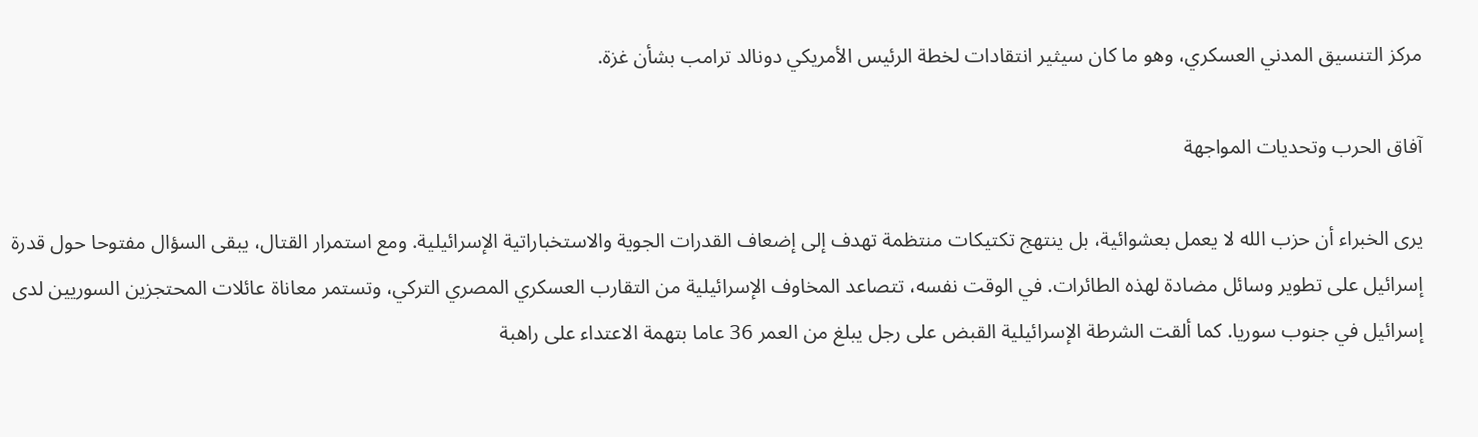مركز التنسيق المدني العسكري، وهو ما كان سيثير انتقادات لخطة الرئيس الأمريكي دونالد ترامب بشأن غزة.

آفاق الحرب وتحديات المواجهة

يرى الخبراء أن حزب الله لا يعمل بعشوائية، بل ينتهج تكتيكات منتظمة تهدف إلى إضعاف القدرات الجوية والاستخباراتية الإسرائيلية. ومع استمرار القتال، يبقى السؤال مفتوحا حول قدرة إسرائيل على تطوير وسائل مضادة لهذه الطائرات. في الوقت نفسه، تتصاعد المخاوف الإسرائيلية من التقارب العسكري المصري التركي، وتستمر معاناة عائلات المحتجزين السوريين لدى إسرائيل في جنوب سوريا. كما ألقت الشرطة الإسرائيلية القبض على رجل يبلغ من العمر 36 عاما بتهمة الاعتداء على راهبة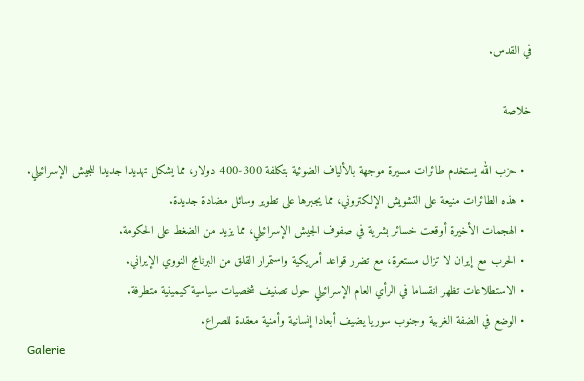في القدس.

خلاصة

  • حزب الله يستخدم طائرات مسيرة موجهة بالألياف الضوئية بتكلفة 300-400 دولار، مما يشكل تهديدا جديدا للجيش الإسرائيلي.
  • هذه الطائرات منيعة على التشويش الإلكتروني، مما يجبرها على تطوير وسائل مضادة جديدة.
  • الهجمات الأخيرة أوقعت خسائر بشرية في صفوف الجيش الإسرائيلي، مما يزيد من الضغط على الحكومة.
  • الحرب مع إيران لا تزال مستعرة، مع تضرر قواعد أمريكية واستمرار القلق من البرنامج النووي الإيراني.
  • الاستطلاعات تظهر انقساما في الرأي العام الإسرائيلي حول تصنيف شخصيات سياسية كيمينية متطرفة.
  • الوضع في الضفة الغربية وجنوب سوريا يضيف أبعادا إنسانية وأمنية معقدة للصراع.
Galerie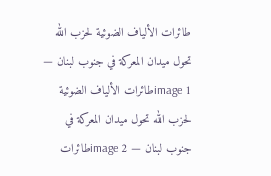طائرات الألياف الضوئية لحزب الله تحول ميدان المعركة في جنوب لبنان — image 1طائرات الألياف الضوئية لحزب الله تحول ميدان المعركة في جنوب لبنان — image 2طائرات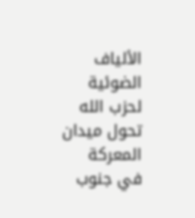الألياف الضوئية لحزب الله تحول ميدان المعركة في جنوب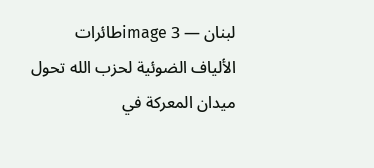لبنان — image 3طائرات الألياف الضوئية لحزب الله تحول ميدان المعركة في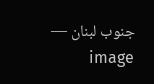جنوب لبنان — image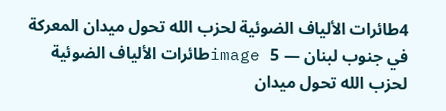4طائرات الألياف الضوئية لحزب الله تحول ميدان المعركة في جنوب لبنان — image 5طائرات الألياف الضوئية لحزب الله تحول ميدان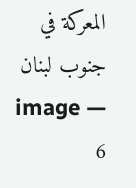المعركة في جنوب لبنان — image 6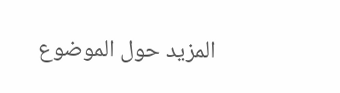المزيد حول الموضوع